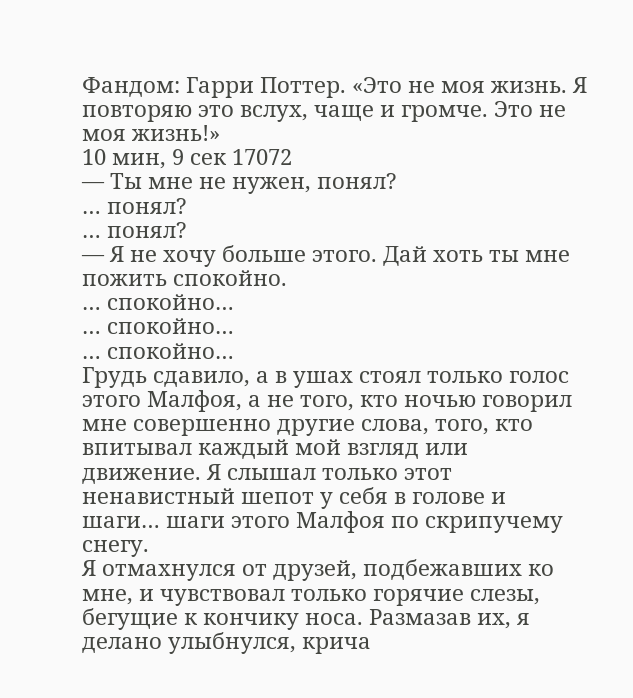Фандом: Гарри Поттер. «Это не моя жизнь. Я повторяю это вслух, чаще и громче. Это не моя жизнь!»
10 мин, 9 сек 17072
— Ты мне не нужен, понял?
… понял?
… понял?
— Я не хочу больше этого. Дай хоть ты мне пожить спокойно.
… спокойно…
… спокойно…
… спокойно…
Грудь сдавило, а в ушах стоял только голос этого Малфоя, а не того, кто ночью говорил мне совершенно другие слова, того, кто впитывал каждый мой взгляд или движение. Я слышал только этот ненавистный шепот у себя в голове и шаги… шаги этого Малфоя по скрипучему снегу.
Я отмахнулся от друзей, подбежавших ко мне, и чувствовал только горячие слезы, бегущие к кончику носа. Размазав их, я делано улыбнулся, крича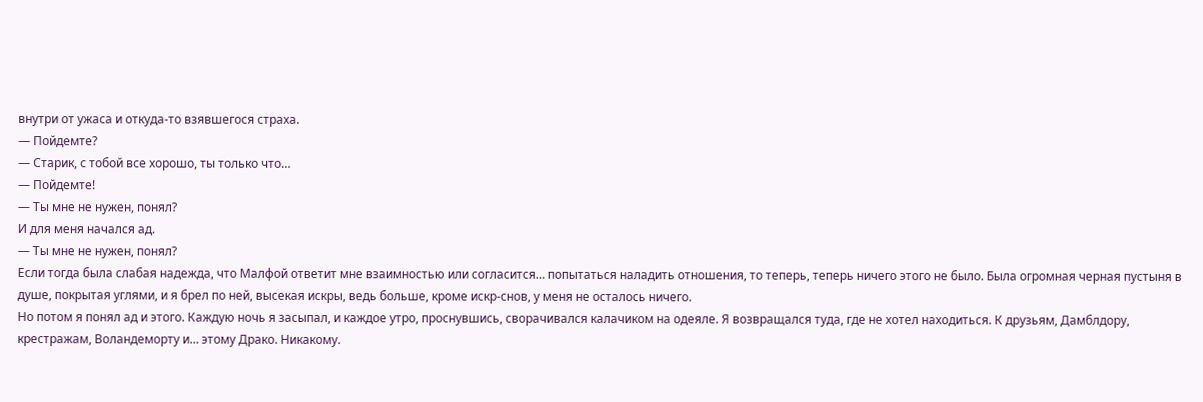внутри от ужаса и откуда-то взявшегося страха.
— Пойдемте?
— Старик, с тобой все хорошо, ты только что…
— Пойдемте!
— Ты мне не нужен, понял?
И для меня начался ад.
— Ты мне не нужен, понял?
Если тогда была слабая надежда, что Малфой ответит мне взаимностью или согласится… попытаться наладить отношения, то теперь, теперь ничего этого не было. Была огромная черная пустыня в душе, покрытая углями, и я брел по ней, высекая искры, ведь больше, кроме искр-снов, у меня не осталось ничего.
Но потом я понял ад и этого. Каждую ночь я засыпал, и каждое утро, проснувшись, сворачивался калачиком на одеяле. Я возвращался туда, где не хотел находиться. К друзьям, Дамблдору, крестражам, Воландеморту и… этому Драко. Никакому.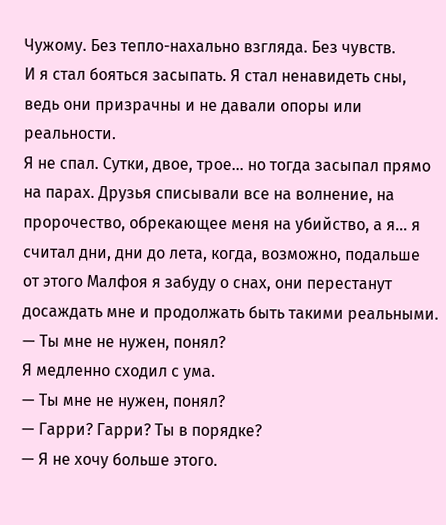Чужому. Без тепло-нахально взгляда. Без чувств.
И я стал бояться засыпать. Я стал ненавидеть сны, ведь они призрачны и не давали опоры или реальности.
Я не спал. Сутки, двое, трое… но тогда засыпал прямо на парах. Друзья списывали все на волнение, на пророчество, обрекающее меня на убийство, а я… я считал дни, дни до лета, когда, возможно, подальше от этого Малфоя я забуду о снах, они перестанут досаждать мне и продолжать быть такими реальными.
— Ты мне не нужен, понял?
Я медленно сходил с ума.
— Ты мне не нужен, понял?
— Гарри? Гарри? Ты в порядке?
— Я не хочу больше этого.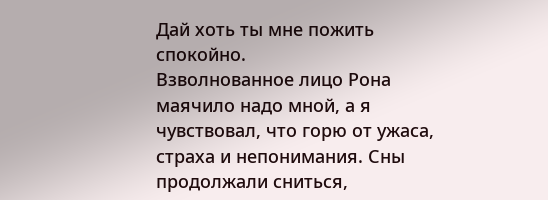Дай хоть ты мне пожить спокойно.
Взволнованное лицо Рона маячило надо мной, а я чувствовал, что горю от ужаса, страха и непонимания. Сны продолжали сниться,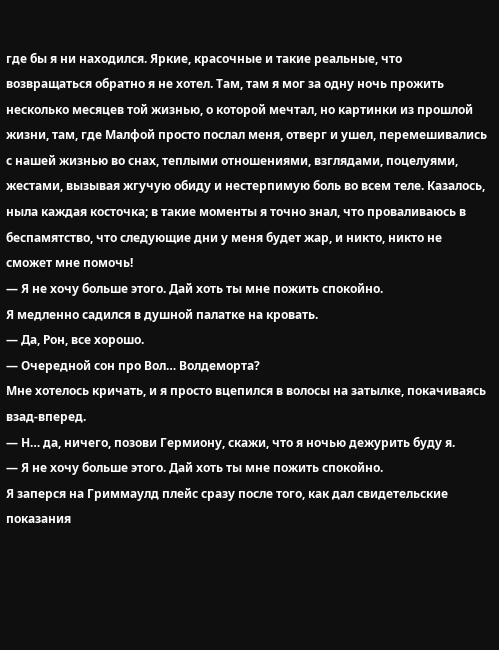где бы я ни находился. Яркие, красочные и такие реальные, что возвращаться обратно я не хотел. Там, там я мог за одну ночь прожить несколько месяцев той жизнью, о которой мечтал, но картинки из прошлой жизни, там, где Малфой просто послал меня, отверг и ушел, перемешивались с нашей жизнью во снах, теплыми отношениями, взглядами, поцелуями, жестами, вызывая жгучую обиду и нестерпимую боль во всем теле. Казалось, ныла каждая косточка; в такие моменты я точно знал, что проваливаюсь в беспамятство, что следующие дни у меня будет жар, и никто, никто не сможет мне помочь!
— Я не хочу больше этого. Дай хоть ты мне пожить спокойно.
Я медленно садился в душной палатке на кровать.
— Да, Рон, все хорошо.
— Очередной сон про Вол… Волдеморта?
Мне хотелось кричать, и я просто вцепился в волосы на затылке, покачиваясь взад-вперед.
— Н… да, ничего, позови Гермиону, скажи, что я ночью дежурить буду я.
— Я не хочу больше этого. Дай хоть ты мне пожить спокойно.
Я заперся на Гриммаулд плейс сразу после того, как дал свидетельские показания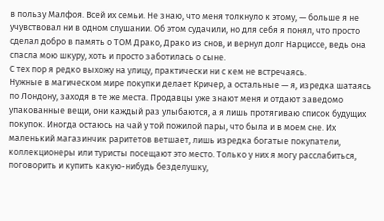в пользу Малфоя. Всей их семьи. Не знаю, что меня толкнуло к этому, — больше я не учувствовал ни в одном слушании. Об этом судачили, но для себя я понял, что просто сделал добро в память о ТОМ Драко, Драко из снов, и вернул долг Нарциссе, ведь она спасла мою шкуру, хоть и просто заботилась о сыне.
С тех пор я редко выхожу на улицу, практически ни с кем не встречаясь.
Нужные в магическом мире покупки делает Кричер, а остальные — я, изредка шатаясь по Лондону, заходя в те же места. Продавцы уже знают меня и отдают заведомо упакованные вещи, они каждый раз улыбаются, а я лишь протягиваю список будущих покупок. Иногда остаюсь на чай у той пожилой пары, что была и в моем сне. Их маленький магазинчик раритетов ветшает, лишь изредка богатые покупатели, коллекционеры или туристы посещают это место. Только у них я могу расслабиться, поговорить и купить какую-нибудь безделушку,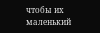чтобы их маленький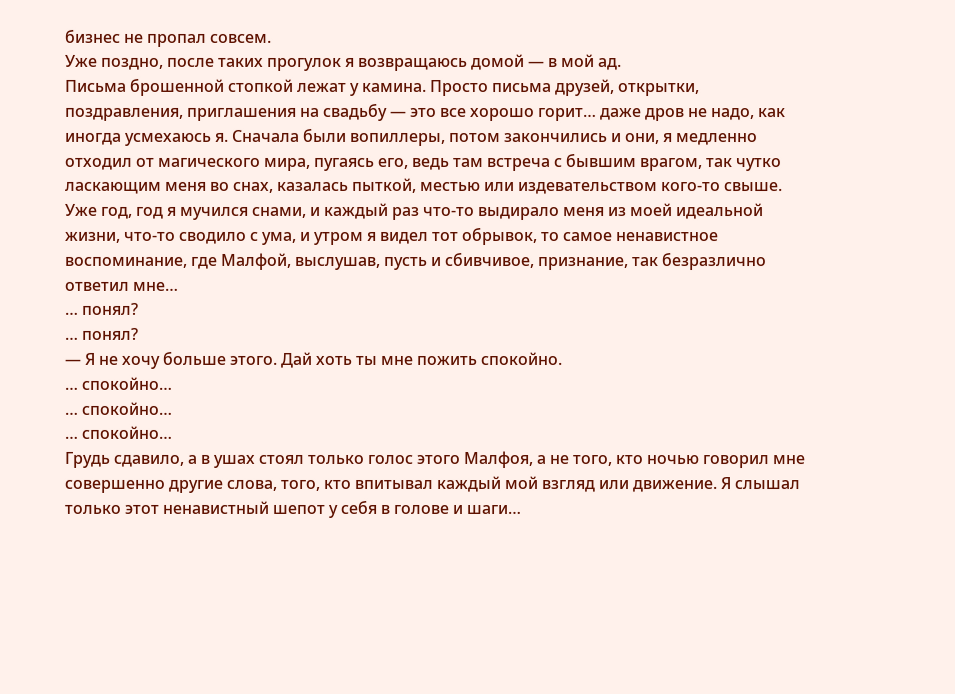бизнес не пропал совсем.
Уже поздно, после таких прогулок я возвращаюсь домой — в мой ад.
Письма брошенной стопкой лежат у камина. Просто письма друзей, открытки, поздравления, приглашения на свадьбу — это все хорошо горит… даже дров не надо, как иногда усмехаюсь я. Сначала были вопиллеры, потом закончились и они, я медленно отходил от магического мира, пугаясь его, ведь там встреча с бывшим врагом, так чутко ласкающим меня во снах, казалась пыткой, местью или издевательством кого-то свыше.
Уже год, год я мучился снами, и каждый раз что-то выдирало меня из моей идеальной жизни, что-то сводило с ума, и утром я видел тот обрывок, то самое ненавистное воспоминание, где Малфой, выслушав, пусть и сбивчивое, признание, так безразлично ответил мне…
… понял?
… понял?
— Я не хочу больше этого. Дай хоть ты мне пожить спокойно.
… спокойно…
… спокойно…
… спокойно…
Грудь сдавило, а в ушах стоял только голос этого Малфоя, а не того, кто ночью говорил мне совершенно другие слова, того, кто впитывал каждый мой взгляд или движение. Я слышал только этот ненавистный шепот у себя в голове и шаги…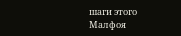шаги этого Малфоя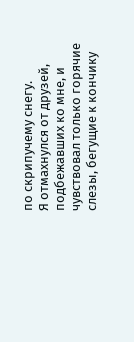по скрипучему снегу.
Я отмахнулся от друзей, подбежавших ко мне, и чувствовал только горячие слезы, бегущие к кончику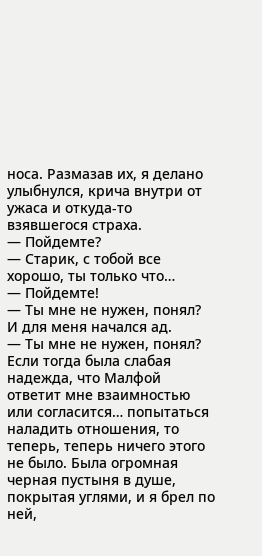носа. Размазав их, я делано улыбнулся, крича внутри от ужаса и откуда-то взявшегося страха.
— Пойдемте?
— Старик, с тобой все хорошо, ты только что…
— Пойдемте!
— Ты мне не нужен, понял?
И для меня начался ад.
— Ты мне не нужен, понял?
Если тогда была слабая надежда, что Малфой ответит мне взаимностью или согласится… попытаться наладить отношения, то теперь, теперь ничего этого не было. Была огромная черная пустыня в душе, покрытая углями, и я брел по ней,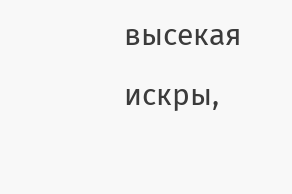высекая искры,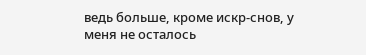ведь больше, кроме искр-снов, у меня не осталось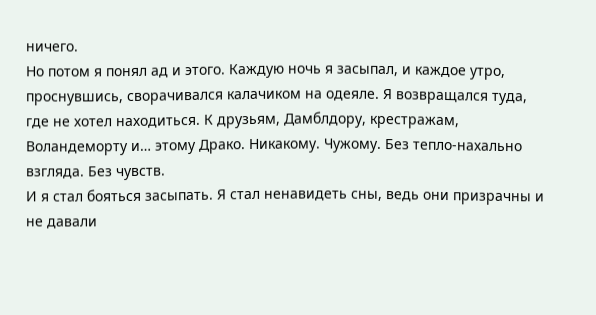ничего.
Но потом я понял ад и этого. Каждую ночь я засыпал, и каждое утро, проснувшись, сворачивался калачиком на одеяле. Я возвращался туда, где не хотел находиться. К друзьям, Дамблдору, крестражам, Воландеморту и… этому Драко. Никакому. Чужому. Без тепло-нахально взгляда. Без чувств.
И я стал бояться засыпать. Я стал ненавидеть сны, ведь они призрачны и не давали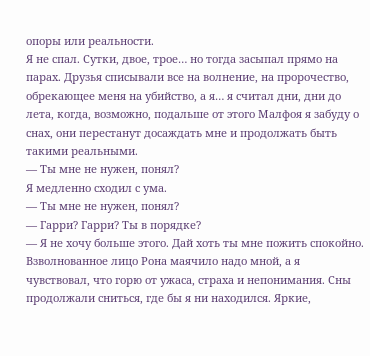опоры или реальности.
Я не спал. Сутки, двое, трое… но тогда засыпал прямо на парах. Друзья списывали все на волнение, на пророчество, обрекающее меня на убийство, а я… я считал дни, дни до лета, когда, возможно, подальше от этого Малфоя я забуду о снах, они перестанут досаждать мне и продолжать быть такими реальными.
— Ты мне не нужен, понял?
Я медленно сходил с ума.
— Ты мне не нужен, понял?
— Гарри? Гарри? Ты в порядке?
— Я не хочу больше этого. Дай хоть ты мне пожить спокойно.
Взволнованное лицо Рона маячило надо мной, а я чувствовал, что горю от ужаса, страха и непонимания. Сны продолжали сниться, где бы я ни находился. Яркие,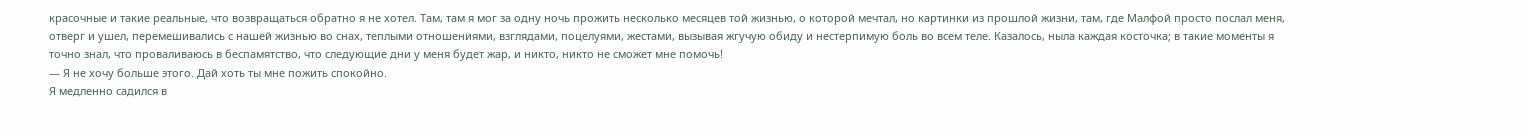красочные и такие реальные, что возвращаться обратно я не хотел. Там, там я мог за одну ночь прожить несколько месяцев той жизнью, о которой мечтал, но картинки из прошлой жизни, там, где Малфой просто послал меня, отверг и ушел, перемешивались с нашей жизнью во снах, теплыми отношениями, взглядами, поцелуями, жестами, вызывая жгучую обиду и нестерпимую боль во всем теле. Казалось, ныла каждая косточка; в такие моменты я точно знал, что проваливаюсь в беспамятство, что следующие дни у меня будет жар, и никто, никто не сможет мне помочь!
— Я не хочу больше этого. Дай хоть ты мне пожить спокойно.
Я медленно садился в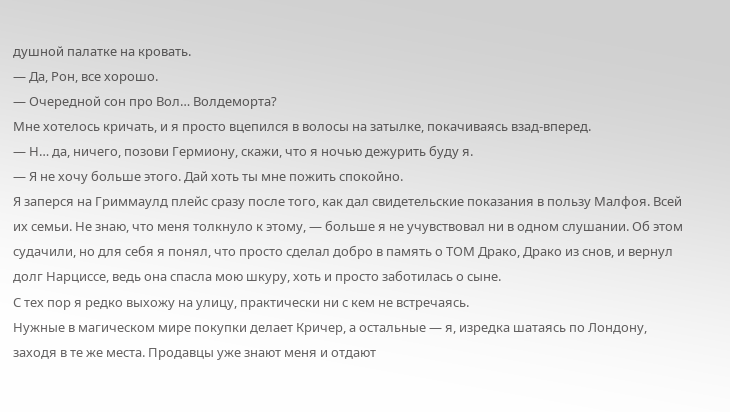душной палатке на кровать.
— Да, Рон, все хорошо.
— Очередной сон про Вол… Волдеморта?
Мне хотелось кричать, и я просто вцепился в волосы на затылке, покачиваясь взад-вперед.
— Н… да, ничего, позови Гермиону, скажи, что я ночью дежурить буду я.
— Я не хочу больше этого. Дай хоть ты мне пожить спокойно.
Я заперся на Гриммаулд плейс сразу после того, как дал свидетельские показания в пользу Малфоя. Всей их семьи. Не знаю, что меня толкнуло к этому, — больше я не учувствовал ни в одном слушании. Об этом судачили, но для себя я понял, что просто сделал добро в память о ТОМ Драко, Драко из снов, и вернул долг Нарциссе, ведь она спасла мою шкуру, хоть и просто заботилась о сыне.
С тех пор я редко выхожу на улицу, практически ни с кем не встречаясь.
Нужные в магическом мире покупки делает Кричер, а остальные — я, изредка шатаясь по Лондону, заходя в те же места. Продавцы уже знают меня и отдают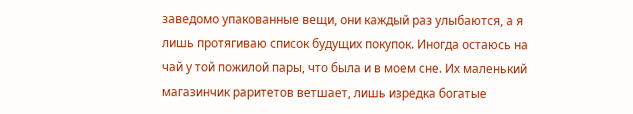заведомо упакованные вещи, они каждый раз улыбаются, а я лишь протягиваю список будущих покупок. Иногда остаюсь на чай у той пожилой пары, что была и в моем сне. Их маленький магазинчик раритетов ветшает, лишь изредка богатые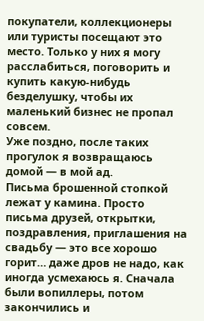покупатели, коллекционеры или туристы посещают это место. Только у них я могу расслабиться, поговорить и купить какую-нибудь безделушку, чтобы их маленький бизнес не пропал совсем.
Уже поздно, после таких прогулок я возвращаюсь домой — в мой ад.
Письма брошенной стопкой лежат у камина. Просто письма друзей, открытки, поздравления, приглашения на свадьбу — это все хорошо горит… даже дров не надо, как иногда усмехаюсь я. Сначала были вопиллеры, потом закончились и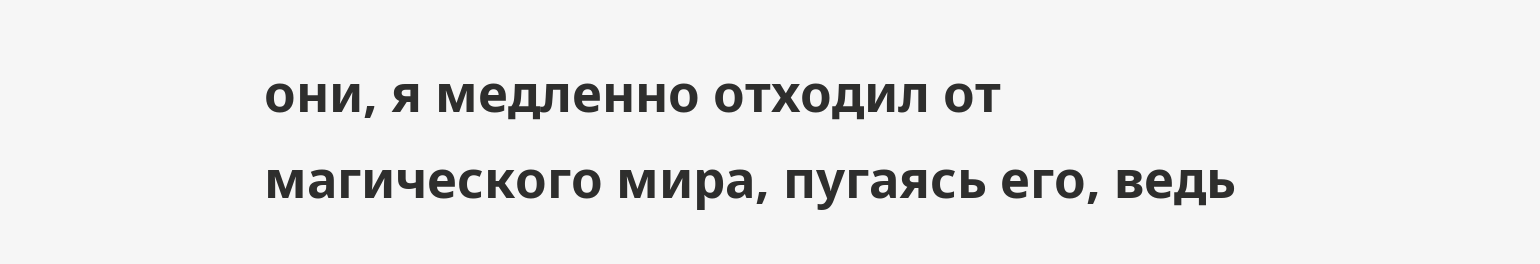они, я медленно отходил от магического мира, пугаясь его, ведь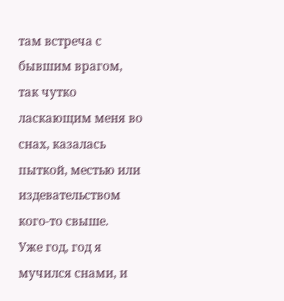там встреча с бывшим врагом, так чутко ласкающим меня во снах, казалась пыткой, местью или издевательством кого-то свыше.
Уже год, год я мучился снами, и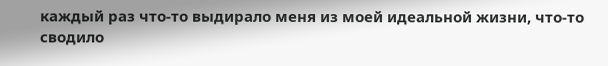каждый раз что-то выдирало меня из моей идеальной жизни, что-то сводило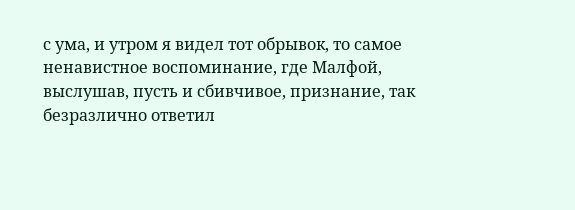с ума, и утром я видел тот обрывок, то самое ненавистное воспоминание, где Малфой, выслушав, пусть и сбивчивое, признание, так безразлично ответил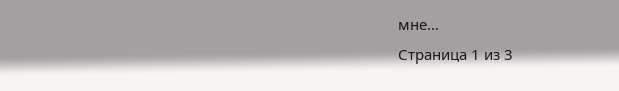мне…
Страница 1 из 3